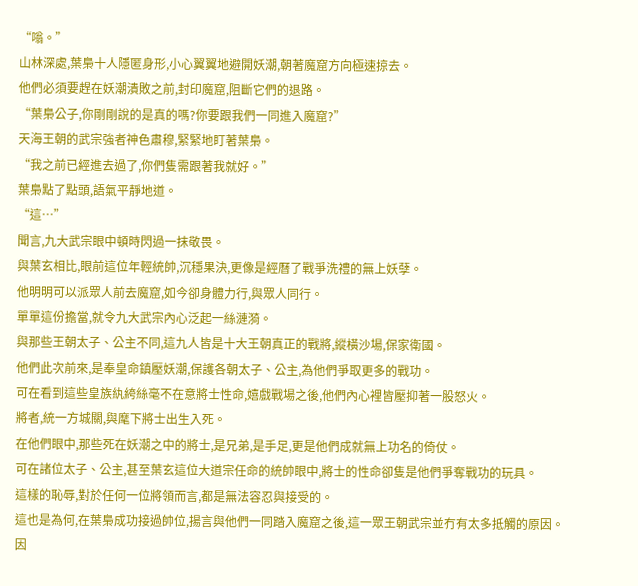“嗡。”
山林深處,葉梟十人隱匿身形,小心翼翼地避開妖潮,朝著魔窟方向極速掠去。
他們必須要趕在妖潮潰敗之前,封印魔窟,阻斷它們的退路。
“葉梟公子,你剛剛說的是真的嗎?你要跟我們一同進入魔窟?”
天海王朝的武宗強者神色肅穆,緊緊地盯著葉梟。
“我之前已經進去過了,你們隻需跟著我就好。”
葉梟點了點頭,語氣平靜地道。
“這…”
聞言,九大武宗眼中頓時閃過一抹敬畏。
與葉玄相比,眼前這位年輕統帥,沉穩果決,更像是經曆了戰爭洗禮的無上妖孽。
他明明可以派眾人前去魔窟,如今卻身體力行,與眾人同行。
單單這份擔當,就令九大武宗內心泛起一絲漣漪。
與那些王朝太子、公主不同,這九人皆是十大王朝真正的戰將,縱橫沙場,保家衛國。
他們此次前來,是奉皇命鎮壓妖潮,保護各朝太子、公主,為他們爭取更多的戰功。
可在看到這些皇族紈絝絲毫不在意將士性命,嬉戲戰場之後,他們內心裡皆壓抑著一股怒火。
將者,統一方城關,與麾下將士出生入死。
在他們眼中,那些死在妖潮之中的將士,是兄弟,是手足,更是他們成就無上功名的倚仗。
可在諸位太子、公主,甚至葉玄這位大道宗任命的統帥眼中,將士的性命卻隻是他們爭奪戰功的玩具。
這樣的恥辱,對於任何一位將領而言,都是無法容忍與接受的。
這也是為何,在葉梟成功接過帥位,揚言與他們一同踏入魔窟之後,這一眾王朝武宗並冇有太多抵觸的原因。
因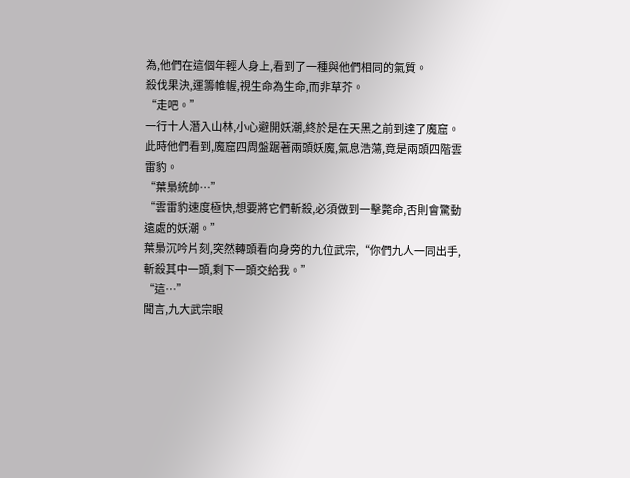為,他們在這個年輕人身上,看到了一種與他們相同的氣質。
殺伐果決,運籌帷幄,視生命為生命,而非草芥。
“走吧。”
一行十人潛入山林,小心避開妖潮,終於是在天黑之前到達了魔窟。
此時他們看到,魔窟四周盤踞著兩頭妖魔,氣息浩蕩,竟是兩頭四階雲雷豹。
“葉梟統帥…”
“雲雷豹速度極快,想要將它們斬殺,必須做到一擊斃命,否則會驚動遠處的妖潮。”
葉梟沉吟片刻,突然轉頭看向身旁的九位武宗,“你們九人一同出手,斬殺其中一頭,剩下一頭交給我。”
“這…”
聞言,九大武宗眼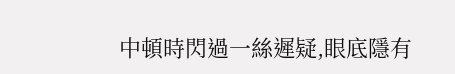中頓時閃過一絲遲疑,眼底隱有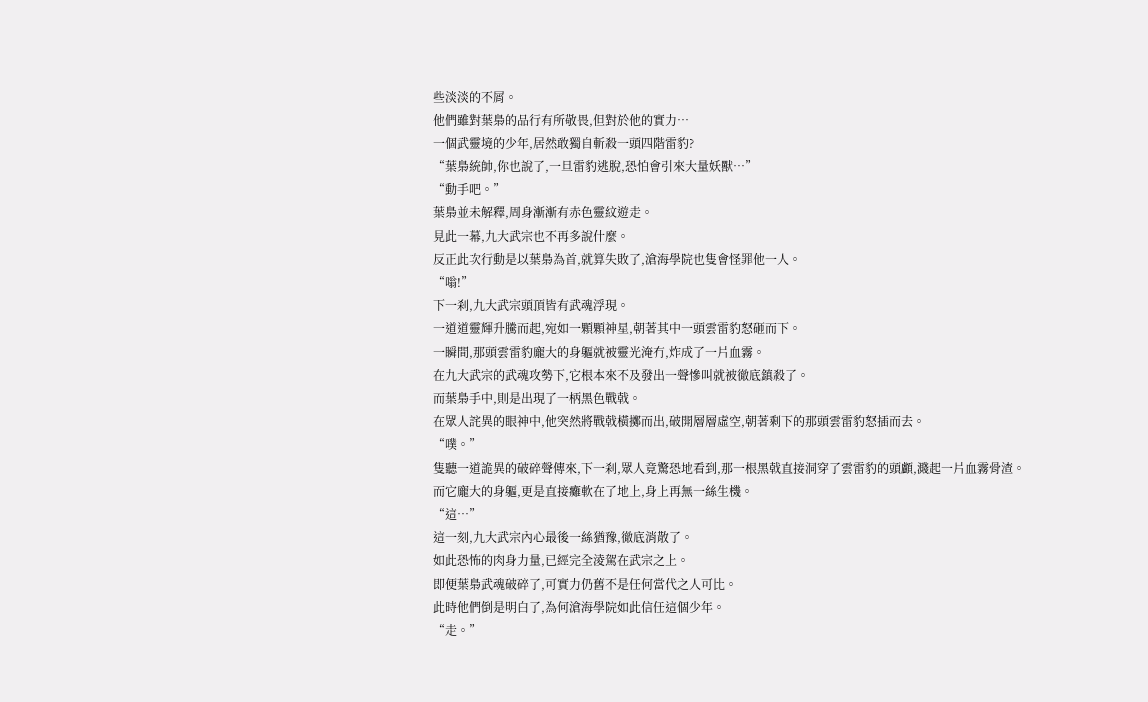些淡淡的不屑。
他們雖對葉梟的品行有所敬畏,但對於他的實力…
一個武靈境的少年,居然敢獨自斬殺一頭四階雷豹?
“葉梟統帥,你也說了,一旦雷豹逃脫,恐怕會引來大量妖獸…”
“動手吧。”
葉梟並未解釋,周身漸漸有赤色靈紋遊走。
見此一幕,九大武宗也不再多說什麼。
反正此次行動是以葉梟為首,就算失敗了,滄海學院也隻會怪罪他一人。
“嗡!”
下一刹,九大武宗頭頂皆有武魂浮現。
一道道靈輝升騰而起,宛如一顆顆神星,朝著其中一頭雲雷豹怒砸而下。
一瞬間,那頭雲雷豹龐大的身軀就被靈光淹冇,炸成了一片血霧。
在九大武宗的武魂攻勢下,它根本來不及發出一聲慘叫就被徹底鎮殺了。
而葉梟手中,則是出現了一柄黑色戰戟。
在眾人詫異的眼神中,他突然將戰戟橫擲而出,破開層層虛空,朝著剩下的那頭雲雷豹怒插而去。
“噗。”
隻聽一道詭異的破碎聲傳來,下一刹,眾人竟驚恐地看到,那一根黑戟直接洞穿了雲雷豹的頭顱,濺起一片血霧骨渣。
而它龐大的身軀,更是直接癱軟在了地上,身上再無一絲生機。
“這…”
這一刻,九大武宗內心最後一絲猶豫,徹底消散了。
如此恐怖的肉身力量,已經完全淩駕在武宗之上。
即便葉梟武魂破碎了,可實力仍舊不是任何當代之人可比。
此時他們倒是明白了,為何滄海學院如此信任這個少年。
“走。”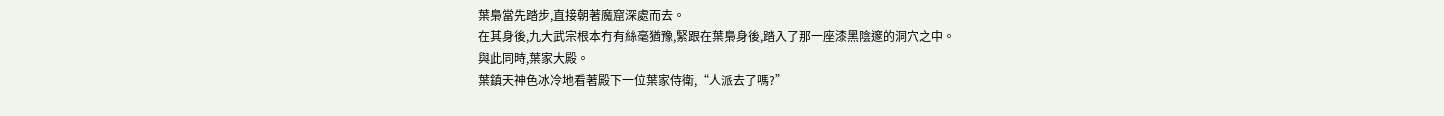葉梟當先踏步,直接朝著魔窟深處而去。
在其身後,九大武宗根本冇有絲毫猶豫,緊跟在葉梟身後,踏入了那一座漆黑陰邃的洞穴之中。
與此同時,葉家大殿。
葉鎮天神色冰冷地看著殿下一位葉家侍衛,“人派去了嗎?”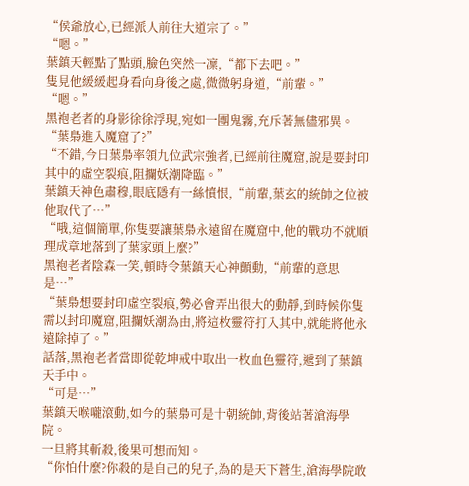“侯爺放心,已經派人前往大道宗了。”
“嗯。”
葉鎮天輕點了點頭,臉色突然一凜,“都下去吧。”
隻見他緩緩起身看向身後之處,微微躬身道,“前輩。”
“嗯。”
黑袍老者的身影徐徐浮現,宛如一團鬼霧,充斥著無儘邪異。
“葉梟進入魔窟了?”
“不錯,今日葉梟率領九位武宗強者,已經前往魔窟,說是要封印其中的虛空裂痕,阻攔妖潮降臨。”
葉鎮天神色肅穆,眼底隱有一絲憤恨,“前輩,葉玄的統帥之位被他取代了…”
“哦,這個簡單,你隻要讓葉梟永遠留在魔窟中,他的戰功不就順理成章地落到了葉家頭上麼?”
黑袍老者陰森一笑,頓時令葉鎮天心神顫動,“前輩的意思是…”
“葉梟想要封印虛空裂痕,勢必會弄出很大的動靜,到時候你隻需以封印魔窟,阻攔妖潮為由,將這枚靈符打入其中,就能將他永遠除掉了。”
話落,黑袍老者當即從乾坤戒中取出一枚血色靈符,遞到了葉鎮天手中。
“可是…”
葉鎮天喉嚨滾動,如今的葉梟可是十朝統帥,背後站著滄海學院。
一旦將其斬殺,後果可想而知。
“你怕什麼?你殺的是自己的兒子,為的是天下蒼生,滄海學院敢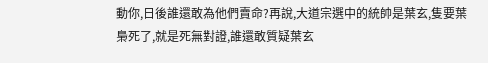動你,日後誰還敢為他們賣命?再說,大道宗選中的統帥是葉玄,隻要葉梟死了,就是死無對證,誰還敢質疑葉玄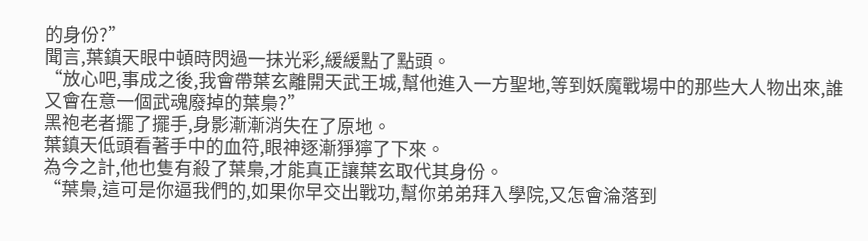的身份?”
聞言,葉鎮天眼中頓時閃過一抹光彩,緩緩點了點頭。
“放心吧,事成之後,我會帶葉玄離開天武王城,幫他進入一方聖地,等到妖魔戰場中的那些大人物出來,誰又會在意一個武魂廢掉的葉梟?”
黑袍老者擺了擺手,身影漸漸消失在了原地。
葉鎮天低頭看著手中的血符,眼神逐漸猙獰了下來。
為今之計,他也隻有殺了葉梟,才能真正讓葉玄取代其身份。
“葉梟,這可是你逼我們的,如果你早交出戰功,幫你弟弟拜入學院,又怎會淪落到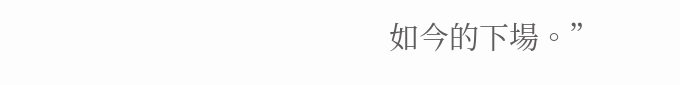如今的下場。”